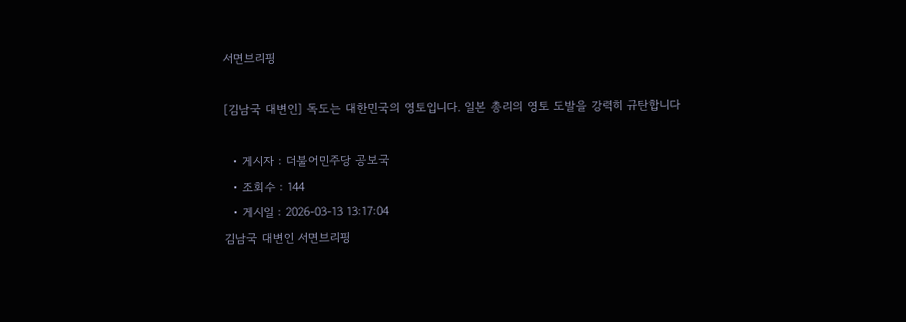서면브리핑

[김남국 대변인] 독도는 대한민국의 영토입니다. 일본 총리의 영토 도발을 강력히 규탄합니다

  • 게시자 : 더불어민주당 공보국
  • 조회수 : 144
  • 게시일 : 2026-03-13 13:17:04
김남국 대변인 서면브리핑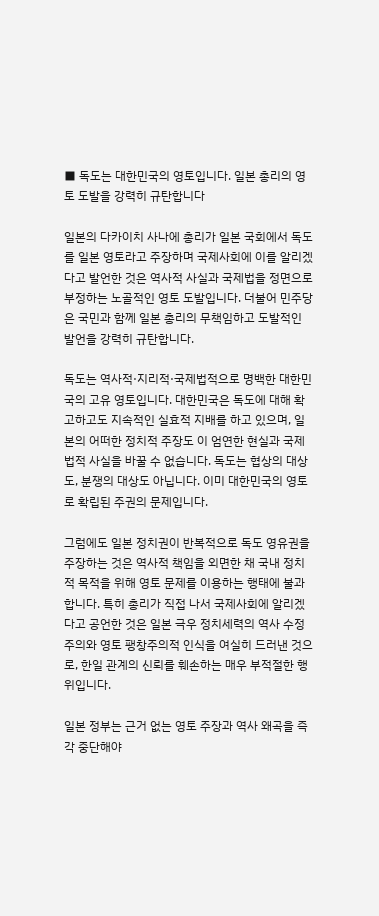■ 독도는 대한민국의 영토입니다. 일본 총리의 영토 도발을 강력히 규탄합니다

일본의 다카이치 사나에 총리가 일본 국회에서 독도를 일본 영토라고 주장하며 국제사회에 이를 알리겠다고 발언한 것은 역사적 사실과 국제법을 정면으로 부정하는 노골적인 영토 도발입니다. 더불어 민주당은 국민과 함께 일본 총리의 무책임하고 도발적인 발언을 강력히 규탄합니다.

독도는 역사적·지리적·국제법적으로 명백한 대한민국의 고유 영토입니다. 대한민국은 독도에 대해 확고하고도 지속적인 실효적 지배를 하고 있으며, 일본의 어떠한 정치적 주장도 이 엄연한 현실과 국제법적 사실을 바꿀 수 없습니다. 독도는 협상의 대상도, 분쟁의 대상도 아닙니다. 이미 대한민국의 영토로 확립된 주권의 문제입니다.

그럼에도 일본 정치권이 반복적으로 독도 영유권을 주장하는 것은 역사적 책임을 외면한 채 국내 정치적 목적을 위해 영토 문제를 이용하는 행태에 불과합니다. 특히 총리가 직접 나서 국제사회에 알리겠다고 공언한 것은 일본 극우 정치세력의 역사 수정주의와 영토 팽창주의적 인식을 여실히 드러낸 것으로, 한일 관계의 신뢰를 훼손하는 매우 부적절한 행위입니다.

일본 정부는 근거 없는 영토 주장과 역사 왜곡을 즉각 중단해야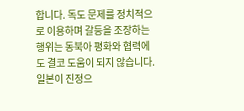합니다. 독도 문제를 정치적으로 이용하며 갈등을 조장하는 행위는 동북아 평화와 협력에도 결코 도움이 되지 않습니다. 일본이 진정으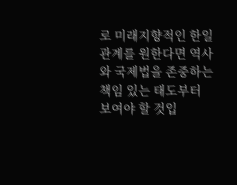로 미래지향적인 한일 관계를 원한다면 역사와 국제법을 존중하는 책임 있는 태도부터 보여야 할 것입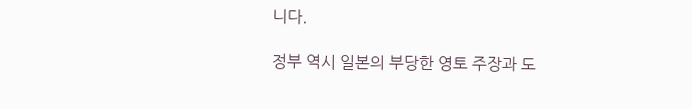니다.

정부 역시 일본의 부당한 영토 주장과 도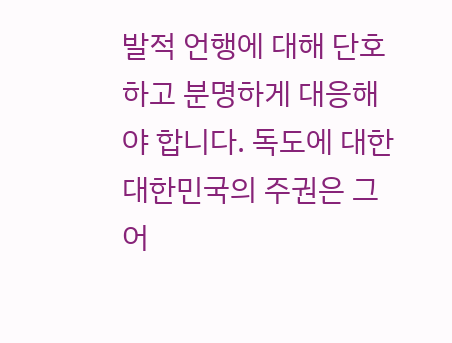발적 언행에 대해 단호하고 분명하게 대응해야 합니다. 독도에 대한 대한민국의 주권은 그 어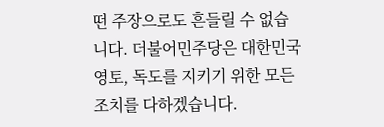떤 주장으로도 흔들릴 수 없습니다. 더불어민주당은 대한민국 영토, 독도를 지키기 위한 모든 조치를 다하겠습니다.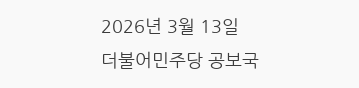2026년 3월 13일
더불어민주당 공보국